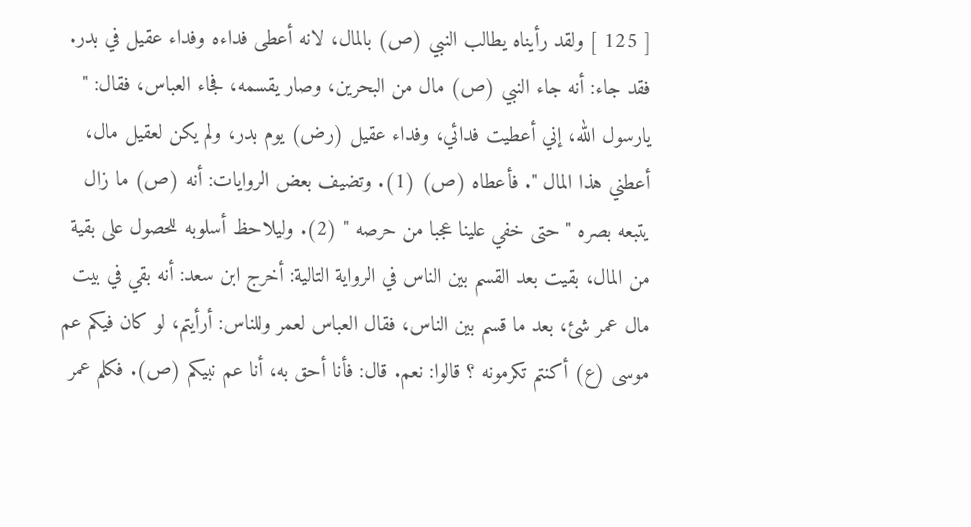[ 125 ] ولقد رأيناه يطالب النبي (ص) بالمال، لانه أعطى فداءه وفداء عقيل في بدر. فقد جاء: أنه جاء النبي (ص) مال من البحرين، وصار يقسمه، فجاء العباس، فقال: " يارسول الله، إني أعطيت فدائي، وفداء عقيل (رض) يوم بدر، ولم يكن لعقيل مال، أعطني هذا المال ". فأعطاه (ص) (1). وتضيف بعض الروايات: أنه (ص) ما زال يتبعه بصره " حتى خفي علينا عجبا من حرصه " (2). وليلاحظ أسلوبه للحصول على بقية من المال، بقيت بعد القسم بين الناس في الرواية التالية: أخرج ابن سعد: أنه بقي في بيت مال عمر شئ، بعد ما قسم بين الناس، فقال العباس لعمر وللناس: أرأيتم، لو كان فيكم عم موسى (ع) أكنتم تكرمونه ؟ قالوا: نعم. قال: فأنا أحق به، أنا عم نبيكم (ص). فكلم عمر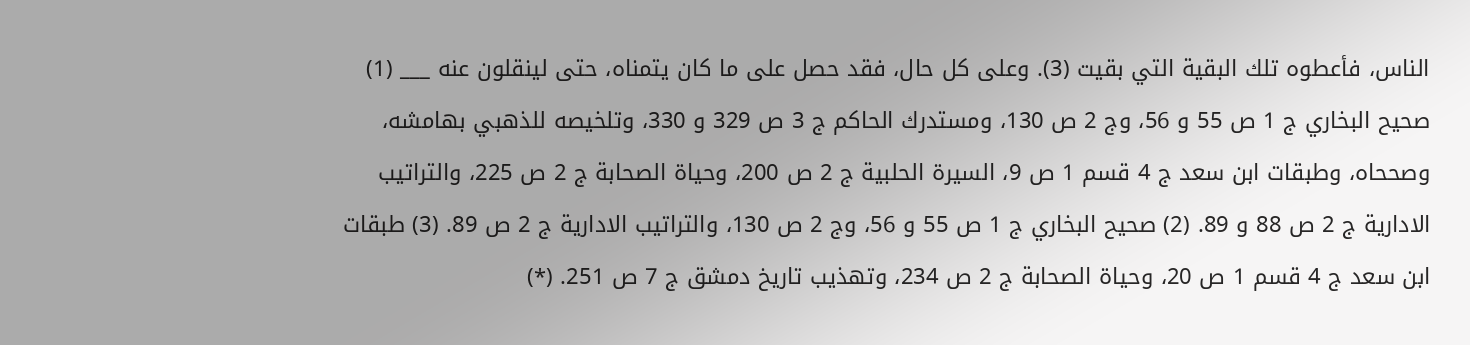الناس، فأعطوه تلك البقية التي بقيت (3). وعلى كل حال، فقد حصل على ما كان يتمناه، حتى لينقلون عنه ___ (1) صحيح البخاري ج 1 ص 55 و 56، وج 2 ص 130، ومستدرك الحاكم ج 3 ص 329 و 330، وتلخيصه للذهبي بهامشه، وصححاه، وطبقات ابن سعد ج 4 قسم 1 ص 9، السيرة الحلبية ج 2 ص 200، وحياة الصحابة ج 2 ص 225، والتراتيب الادارية ج 2 ص 88 و 89. (2) صحيح البخاري ج 1 ص 55 و 56، وج 2 ص 130، والتراتيب الادارية ج 2 ص 89. (3) طبقات ابن سعد ج 4 قسم 1 ص 20، وحياة الصحابة ج 2 ص 234، وتهذيب تاريخ دمشق ج 7 ص 251. (*)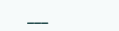___